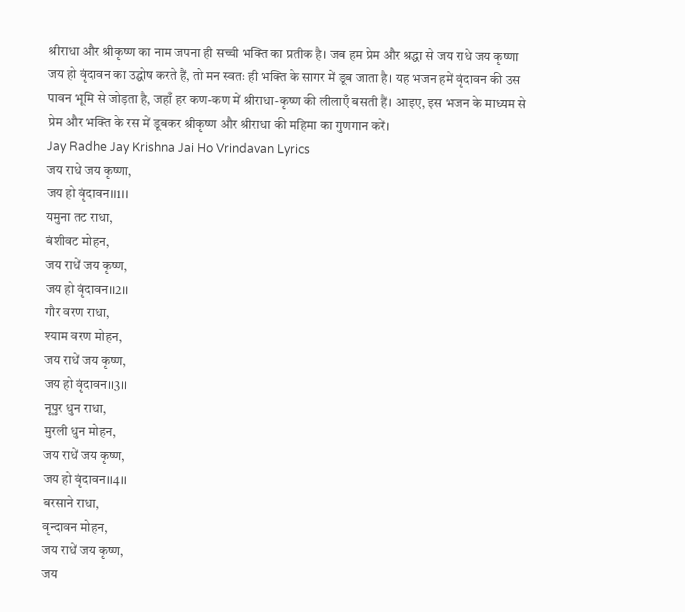श्रीराधा और श्रीकृष्ण का नाम जपना ही सच्ची भक्ति का प्रतीक है। जब हम प्रेम और श्रद्धा से जय राधे जय कृष्णा जय हो वृंदावन का उद्घोष करते हैं, तो मन स्वतः ही भक्ति के सागर में डूब जाता है। यह भजन हमें वृंदावन की उस पावन भूमि से जोड़ता है, जहाँ हर कण-कण में श्रीराधा-कृष्ण की लीलाएँ बसती हैं। आइए, इस भजन के माध्यम से प्रेम और भक्ति के रस में डूबकर श्रीकृष्ण और श्रीराधा की महिमा का गुणगान करें।
Jay Radhe Jay Krishna Jai Ho Vrindavan Lyrics
जय राधे जय कृष्णा,
जय हो वृंदावन।।1।।
यमुना तट राधा,
बंशीवट मोहन,
जय राधें जय कृष्ण,
जय हो वृंदावन।।2।।
गौर वरण राधा,
श्याम वरण मोहन,
जय राधें जय कृष्ण,
जय हो वृंदावन।।3।।
नूपुर धुन राधा,
मुरली धुन मोहन,
जय राधें जय कृष्ण,
जय हो वृंदावन।।4।।
बरसाने राधा,
वृन्दावन मोहन,
जय राधें जय कृष्ण,
जय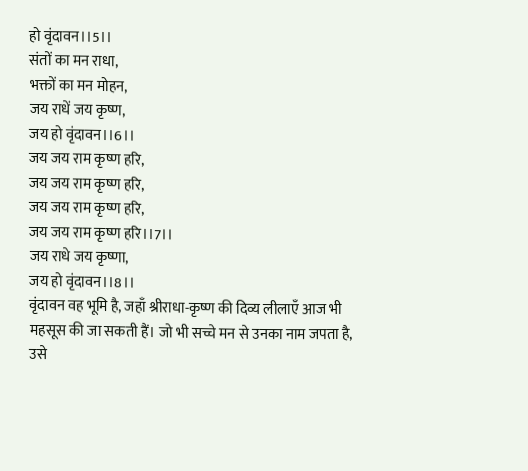हो वृंदावन।।5।।
संतों का मन राधा,
भक्तों का मन मोहन,
जय राधें जय कृष्ण,
जय हो वृंदावन।।6।।
जय जय राम कृष्ण हरि,
जय जय राम कृष्ण हरि,
जय जय राम कृष्ण हरि,
जय जय राम कृष्ण हरि।।7।।
जय राधे जय कृष्णा,
जय हो वृंदावन।।8।।
वृंदावन वह भूमि है, जहाँ श्रीराधा-कृष्ण की दिव्य लीलाएँ आज भी महसूस की जा सकती हैं। जो भी सच्चे मन से उनका नाम जपता है, उसे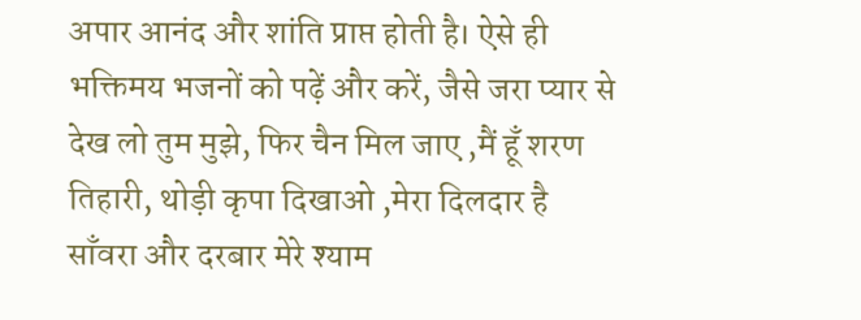अपार आनंद और शांति प्राप्त होती है। ऐसे ही भक्तिमय भजनों को पढ़ें और करें, जैसे जरा प्यार से देख लो तुम मुझे, फिर चैन मिल जाए ,मैं हूँ शरण तिहारी, थोड़ी कृपा दिखाओ ,मेरा दिलदार है साँवरा और दरबार मेरे श्याम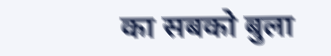का सबको बुला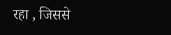रहा , जिससे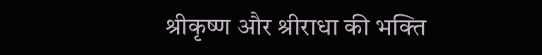श्रीकृष्ण और श्रीराधा की भक्ति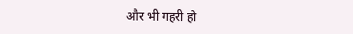और भी गहरी हो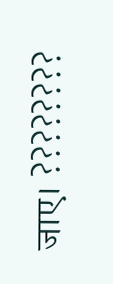जाए। ????????